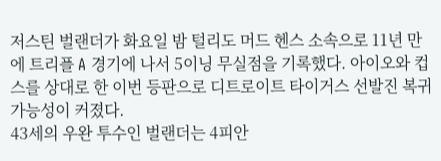저스틴 벌랜더가 화요일 밤 털리도 머드 헨스 소속으로 11년 만에 트리플 A 경기에 나서 5이닝 무실점을 기록했다. 아이오와 컵스를 상대로 한 이번 등판으로 디트로이트 타이거스 선발진 복귀 가능성이 커졌다.
43세의 우완 투수인 벌랜더는 4피안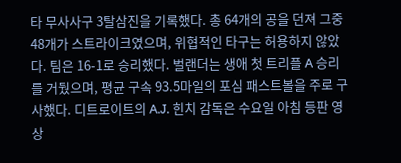타 무사사구 3탈삼진을 기록했다. 총 64개의 공을 던져 그중 48개가 스트라이크였으며, 위협적인 타구는 허용하지 않았다. 팀은 16-1로 승리했다. 벌랜더는 생애 첫 트리플 A 승리를 거뒀으며, 평균 구속 93.5마일의 포심 패스트볼을 주로 구사했다. 디트로이트의 A.J. 힌치 감독은 수요일 아침 등판 영상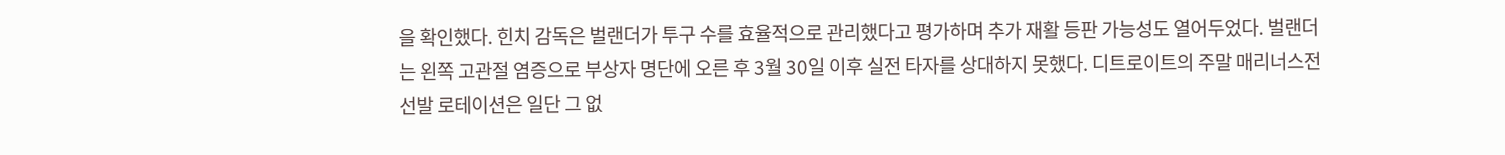을 확인했다. 힌치 감독은 벌랜더가 투구 수를 효율적으로 관리했다고 평가하며 추가 재활 등판 가능성도 열어두었다. 벌랜더는 왼쪽 고관절 염증으로 부상자 명단에 오른 후 3월 30일 이후 실전 타자를 상대하지 못했다. 디트로이트의 주말 매리너스전 선발 로테이션은 일단 그 없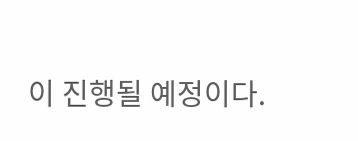이 진행될 예정이다.